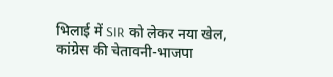भिलाई में SIR को लेकर नया खेल, कांग्रेस की चेतावनी-भाजपा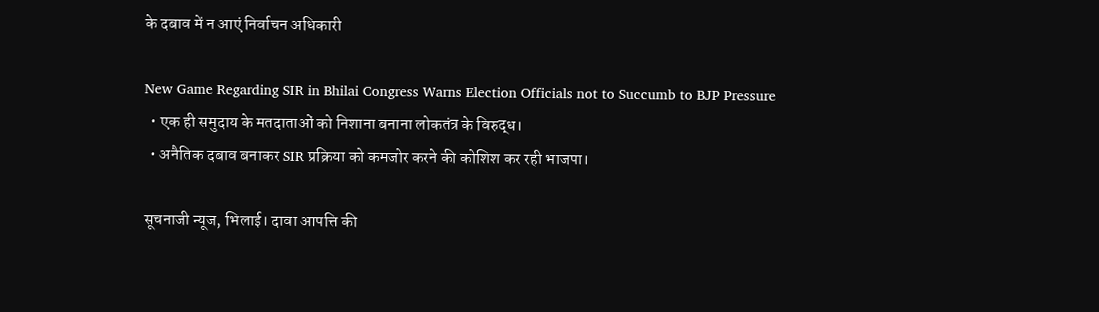के दबाव में न आएं निर्वाचन अधिकारी

New Game Regarding SIR in Bhilai Congress Warns Election Officials not to Succumb to BJP Pressure
  • एक ही समुदाय के मतदाताओं को निशाना बनाना लोकतंत्र के विरुद्ध।
  • अनैतिक दबाव बनाकर SIR प्रक्रिया को कमजोर करने की कोशिश कर रही भाजपा।

सूचनाजी न्यूज, भिलाई। दावा आपत्ति की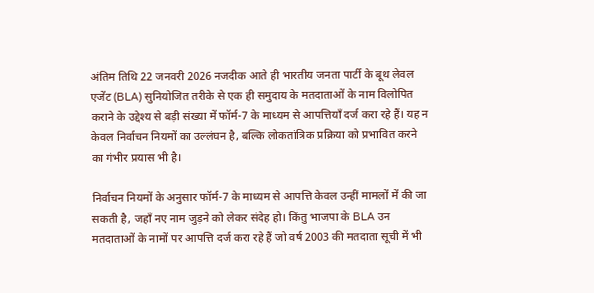अंतिम तिथि 22 जनवरी 2026 नजदीक आते ही भारतीय जनता पार्टी के बूथ लेवल एजेंट (BLA) सुनियोजित तरीके से एक ही समुदाय के मतदाताओं के नाम विलोपित कराने के उद्देश्य से बड़ी संख्या में फॉर्म-7 के माध्यम से आपत्तियाँ दर्ज करा रहे हैं। यह न केवल निर्वाचन नियमों का उल्लंघन है, बल्कि लोकतांत्रिक प्रक्रिया को प्रभावित करने का गंभीर प्रयास भी है।

निर्वाचन नियमों के अनुसार फॉर्म-7 के माध्यम से आपत्ति केवल उन्हीं मामलों में की जा सकती है, जहाँ नए नाम जुड़ने को लेकर संदेह हो। किंतु भाजपा के BLA उन मतदाताओं के नामों पर आपत्ति दर्ज करा रहे हैं जो वर्ष 2003 की मतदाता सूची में भी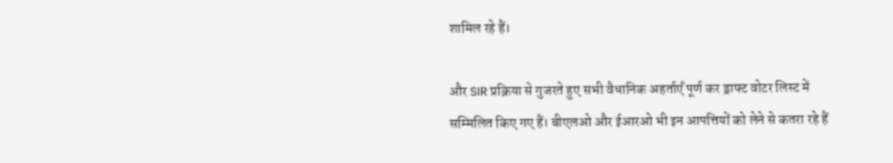शामिल रहे हैं।

और SIR प्रक्रिया से गुजरते हुए सभी वैधानिक अहर्ताएँ पूर्ण कर ड्राफ्ट वोटर लिस्ट में सम्मिलित किए गए हैं। बीएलओ और ईआरओ भी इन आपत्तियों को लेने से कतरा रहे हैं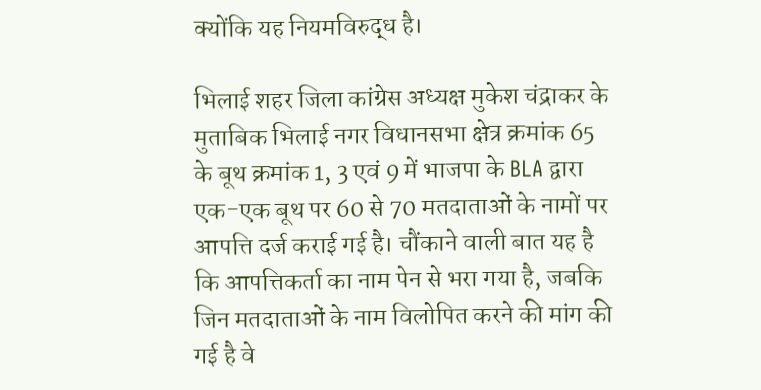क्योंकि यह नियमविरुद्ध है।

भिलाई शहर जिला कांग्रेस अध्यक्ष मुकेश चंद्राकर के मुताबिक भिलाई नगर विधानसभा क्षेत्र क्रमांक 65 के बूथ क्रमांक 1, 3 एवं 9 में भाजपा के BLA द्वारा एक-एक बूथ पर 60 से 70 मतदाताओं के नामों पर आपत्ति दर्ज कराई गई है। चौंकाने वाली बात यह है कि आपत्तिकर्ता का नाम पेन से भरा गया है, जबकि जिन मतदाताओं के नाम विलोपित करने की मांग की गई है वे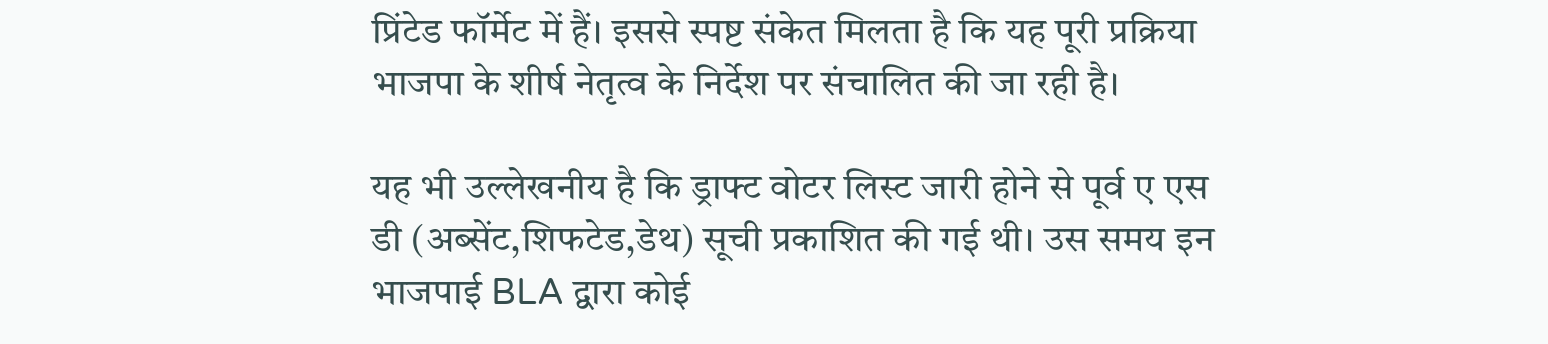प्रिंटेड फॉर्मेट में हैं। इससे स्पष्ट संकेत मिलता है कि यह पूरी प्रक्रिया भाजपा के शीर्ष नेतृत्व के निर्देश पर संचालित की जा रही है।

यह भी उल्लेखनीय है कि ड्राफ्ट वोटर लिस्ट जारी होने से पूर्व ए एस डी (अब्सेंट,शिफटेड,डेथ) सूची प्रकाशित की गई थी। उस समय इन भाजपाई BLA द्वारा कोई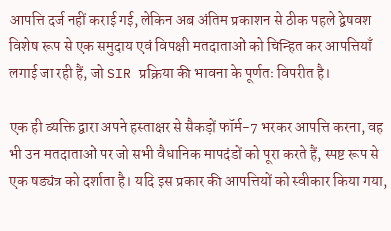आपत्ति दर्ज नहीं कराई गई, लेकिन अब अंतिम प्रकाशन से ठीक पहले द्वेषवश विशेष रूप से एक समुदाय एवं विपक्षी मतदाताओं को चिन्हित कर आपत्तियाँ लगाई जा रही हैं, जो SIR प्रक्रिया की भावना के पूर्णतः विपरीत है।

एक ही व्यक्ति द्वारा अपने हस्ताक्षर से सैकड़ों फॉर्म-7 भरकर आपत्ति करना, वह भी उन मतदाताओं पर जो सभी वैधानिक मापदंडों को पूरा करते हैं, स्पष्ट रूप से एक षड्यंत्र को दर्शाता है। यदि इस प्रकार की आपत्तियों को स्वीकार किया गया,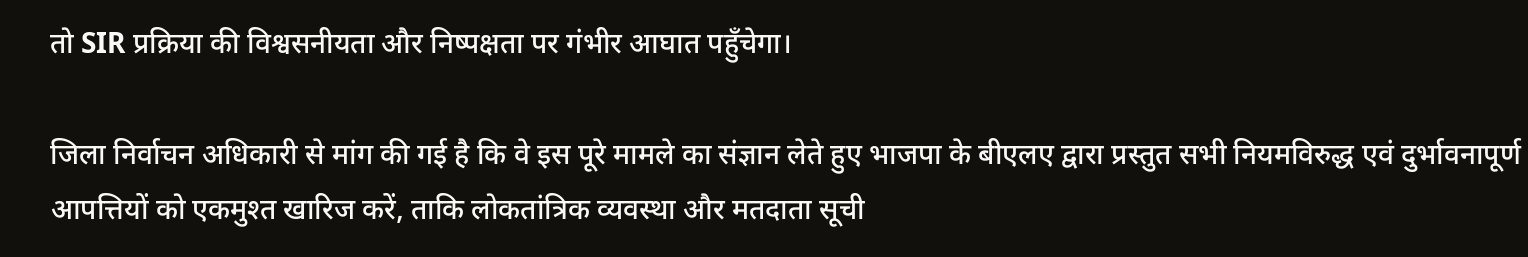तो SIR प्रक्रिया की विश्वसनीयता और निष्पक्षता पर गंभीर आघात पहुँचेगा।

जिला निर्वाचन अधिकारी से मांग की गई है कि वे इस पूरे मामले का संज्ञान लेते हुए भाजपा के बीएलए द्वारा प्रस्तुत सभी नियमविरुद्ध एवं दुर्भावनापूर्ण आपत्तियों को एकमुश्त खारिज करें, ताकि लोकतांत्रिक व्यवस्था और मतदाता सूची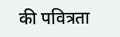की पवित्रता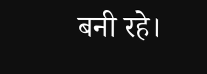बनी रहे।